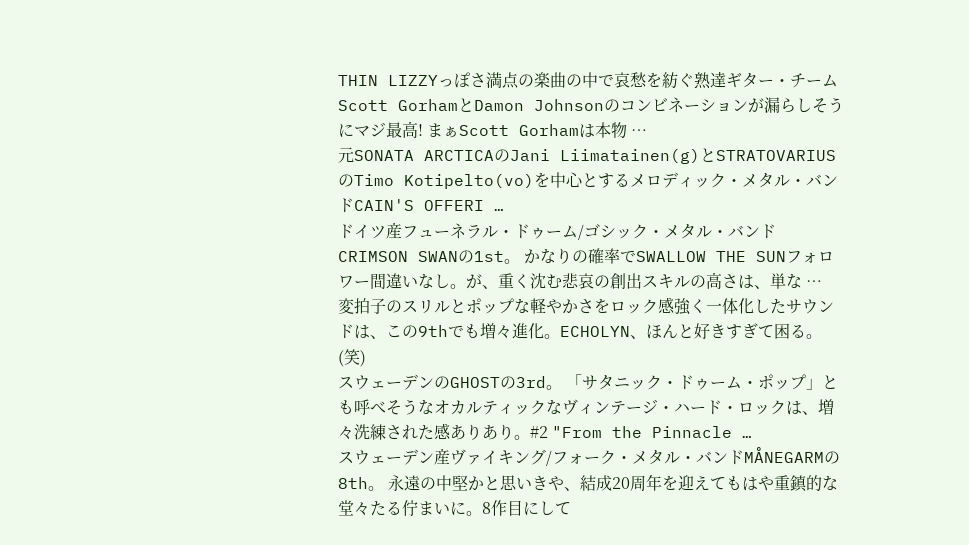THIN LIZZYっぽさ満点の楽曲の中で哀愁を紡ぐ熟達ギター・チームScott GorhamとDamon Johnsonのコンビネーションが漏らしそうにマジ最高! まぁScott Gorhamは本物 …
元SONATA ARCTICAのJani Liimatainen(g)とSTRATOVARIUSのTimo Kotipelto(vo)を中心とするメロディック・メタル・バンドCAIN'S OFFERI …
ドイツ産フューネラル・ドゥーム/ゴシック・メタル・バンドCRIMSON SWANの1st。 かなりの確率でSWALLOW THE SUNフォロワー間違いなし。が、重く沈む悲哀の創出スキルの高さは、単な …
変拍子のスリルとポップな軽やかさをロック感強く一体化したサウンドは、この9thでも増々進化。ECHOLYN、ほんと好きすぎて困る。(笑)
スウェーデンのGHOSTの3rd。 「サタニック・ドゥーム・ポップ」とも呼べそうなオカルティックなヴィンテージ・ハード・ロックは、増々洗練された感ありあり。#2 "From the Pinnacle …
スウェーデン産ヴァイキング/フォーク・メタル・バンドMÅNEGARMの8th。 永遠の中堅かと思いきや、結成20周年を迎えてもはや重鎮的な堂々たる佇まいに。8作目にして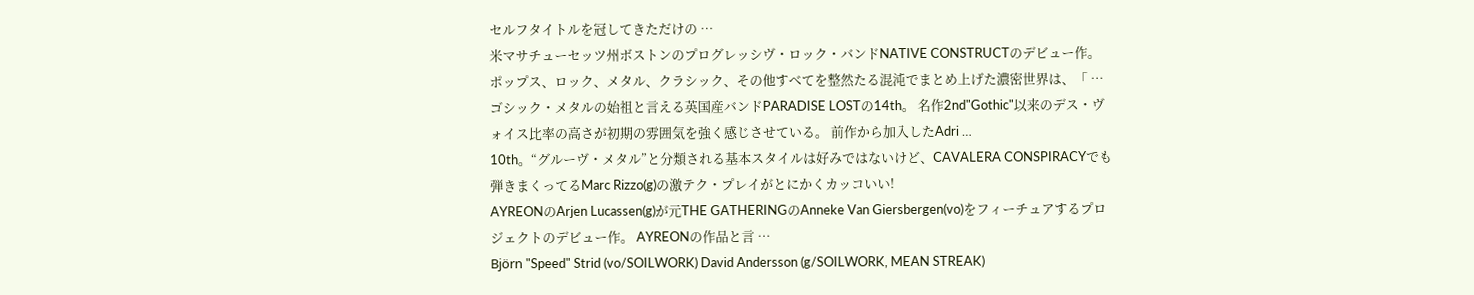セルフタイトルを冠してきただけの …
米マサチューセッツ州ボストンのプログレッシヴ・ロック・バンドNATIVE CONSTRUCTのデビュー作。 ポップス、ロック、メタル、クラシック、その他すべてを整然たる混沌でまとめ上げた濃密世界は、「 …
ゴシック・メタルの始祖と言える英国産バンドPARADISE LOSTの14th。 名作2nd"Gothic"以来のデス・ヴォイス比率の高さが初期の雰囲気を強く感じさせている。 前作から加入したAdri …
10th。“グルーヴ・メタル”と分類される基本スタイルは好みではないけど、CAVALERA CONSPIRACYでも弾きまくってるMarc Rizzo(g)の激テク・プレイがとにかくカッコいい!
AYREONのArjen Lucassen(g)が元THE GATHERINGのAnneke Van Giersbergen(vo)をフィーチュアするプロジェクトのデビュー作。 AYREONの作品と言 …
Björn "Speed" Strid (vo/SOILWORK) David Andersson (g/SOILWORK, MEAN STREAK)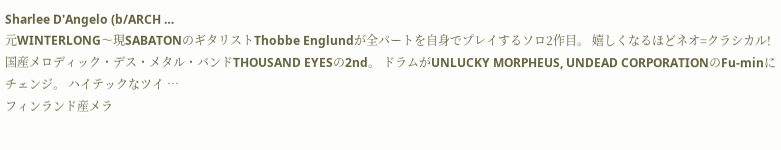Sharlee D'Angelo (b/ARCH …
元WINTERLONG〜現SABATONのギタリストThobbe Englundが全パートを自身でプレイするソロ2作目。 嬉しくなるほどネオ=クラシカル!
国産メロディック・デス・メタル・バンドTHOUSAND EYESの2nd。 ドラムがUNLUCKY MORPHEUS, UNDEAD CORPORATIONのFu-minにチェンジ。 ハイテックなツイ …
フィンランド産メラ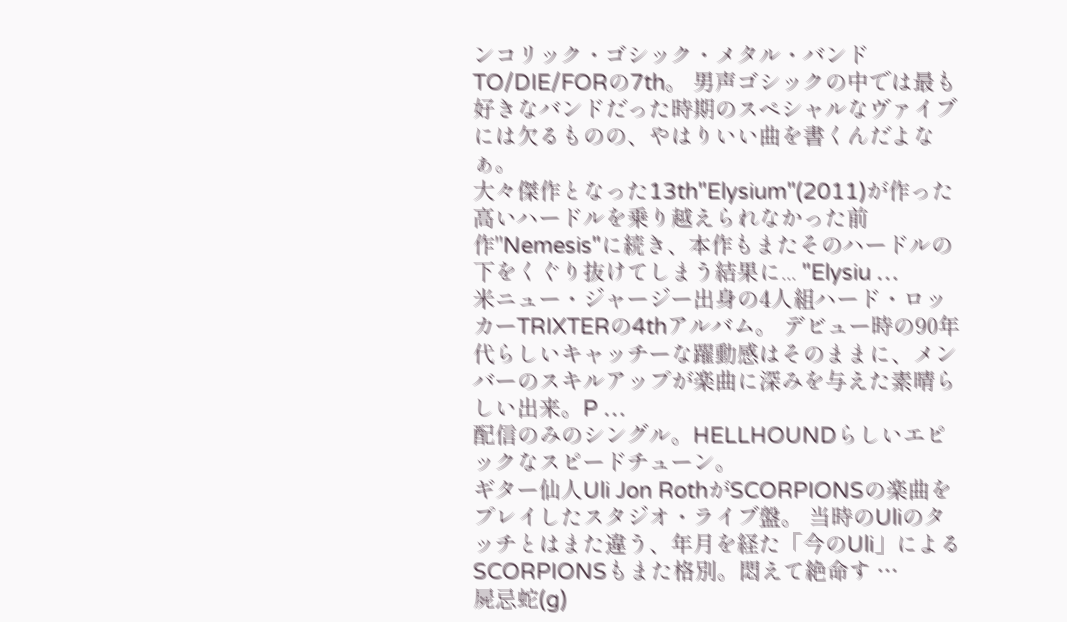ンコリック・ゴシック・メタル・バンドTO/DIE/FORの7th。 男声ゴシックの中では最も好きなバンドだった時期のスペシャルなヴァイブには欠るものの、やはりいい曲を書くんだよなぁ。
大々傑作となった13th"Elysium"(2011)が作った高いハードルを乗り越えられなかった前作"Nemesis"に続き、本作もまたそのハードルの下をくぐり抜けてしまう結果に... "Elysiu …
米ニュー・ジャージー出身の4人組ハード・ロッカーTRIXTERの4thアルバム。 デビュー時の90年代らしいキャッチーな躍動感はそのままに、メンバーのスキルアップが楽曲に深みを与えた素晴らしい出来。P …
配信のみのシングル。HELLHOUNDらしいエピックなスピードチューン。
ギター仙人Uli Jon RothがSCORPIONSの楽曲をプレイしたスタジオ・ライブ盤。 当時のUliのタッチとはまた違う、年月を経た「今のUli」によるSCORPIONSもまた格別。悶えて絶命す …
屍忌蛇(g)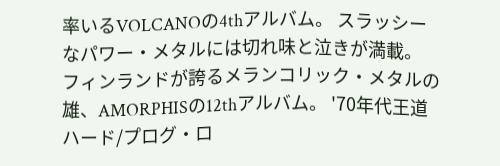率いるVOLCANOの4thアルバム。 スラッシーなパワー・メタルには切れ味と泣きが満載。
フィンランドが誇るメランコリック・メタルの雄、AMORPHISの12thアルバム。 '70年代王道ハード/プログ・ロ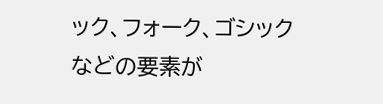ック、フォーク、ゴシックなどの要素が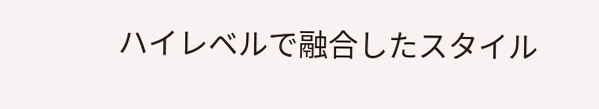ハイレベルで融合したスタイル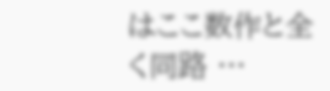はここ数作と全く同路 …